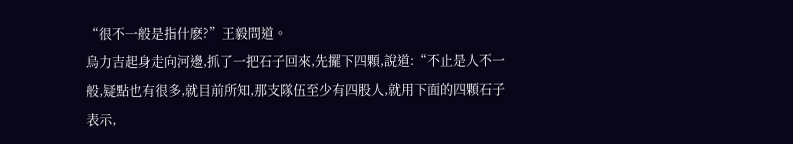“很不一般是指什麽?”王毅問道。
烏力吉起身走向河邊,抓了一把石子回來,先擺下四顆,說道:“不止是人不一般,疑點也有很多,就目前所知,那支隊伍至少有四股人,就用下面的四顆石子表示,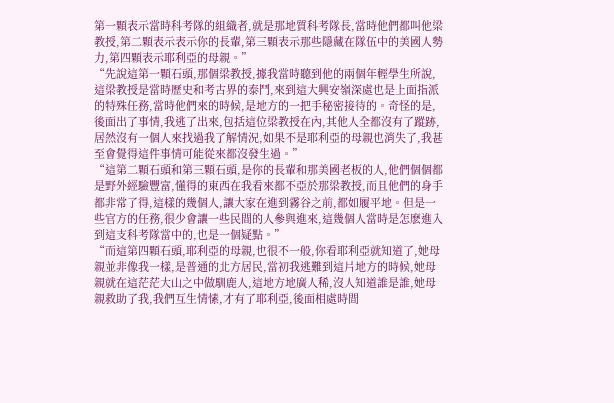第一顆表示當時科考隊的組織者,就是那地質科考隊長,當時他們都叫他梁教授,第二顆表示表示你的長輩,第三顆表示那些隱藏在隊伍中的美國人勢力,第四顆表示耶利亞的母親。”
“先說這第一顆石頭,那個梁教授,據我當時聽到他的兩個年輕學生所說,這梁教授是當時歷史和考古界的泰鬥,來到這大興安嶺深處也是上面指派的特殊任務,當時他們來的時候,是地方的一把手秘密接待的。奇怪的是,後面出了事情,我逃了出來,包括這位梁教授在內,其他人全都沒有了蹤跡,居然沒有一個人來找過我了解情況,如果不是耶利亞的母親也消失了,我甚至會覺得這件事情可能從來都沒發生過。”
“這第二顆石頭和第三顆石頭,是你的長輩和那美國老板的人,他們個個都是野外經驗豐富,懂得的東西在我看來都不亞於那梁教授,而且他們的身手都非常了得,這樣的幾個人,讓大家在進到霧谷之前,都如履平地。但是一些官方的任務,很少會讓一些民間的人參與進來,這幾個人當時是怎麽進入到這支科考隊當中的,也是一個疑點。”
“而這第四顆石頭,耶利亞的母親,也很不一般,你看耶利亞就知道了,她母親並非像我一樣,是普通的北方居民,當初我逃難到這片地方的時候,她母親就在這茫茫大山之中做馴鹿人,這地方地廣人稀,沒人知道誰是誰,她母親救助了我,我們互生情愫,才有了耶利亞,後面相處時間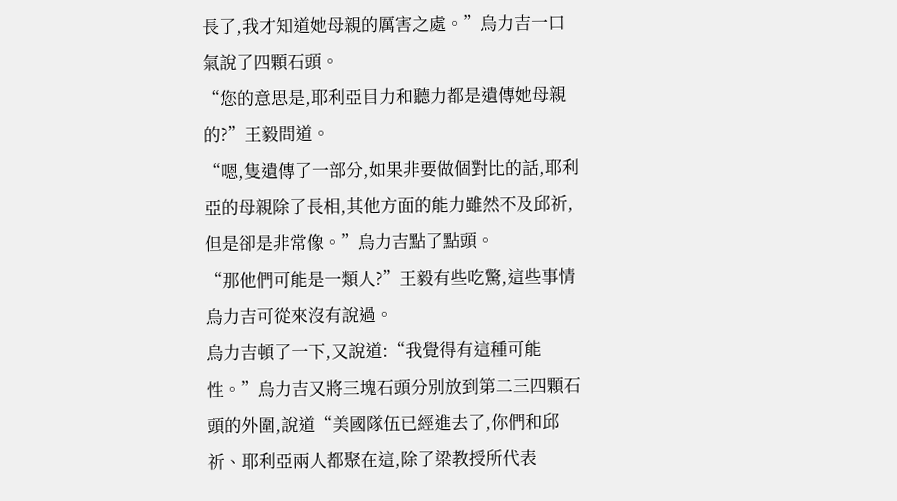長了,我才知道她母親的厲害之處。”烏力吉一口氣說了四顆石頭。
“您的意思是,耶利亞目力和聽力都是遺傳她母親的?”王毅問道。
“嗯,隻遺傳了一部分,如果非要做個對比的話,耶利亞的母親除了長相,其他方面的能力雖然不及邱祈,但是卻是非常像。”烏力吉點了點頭。
“那他們可能是一類人?”王毅有些吃驚,這些事情烏力吉可從來沒有說過。
烏力吉頓了一下,又說道:“我覺得有這種可能性。”烏力吉又將三塊石頭分別放到第二三四顆石頭的外圍,說道“美國隊伍已經進去了,你們和邱祈、耶利亞兩人都聚在這,除了梁教授所代表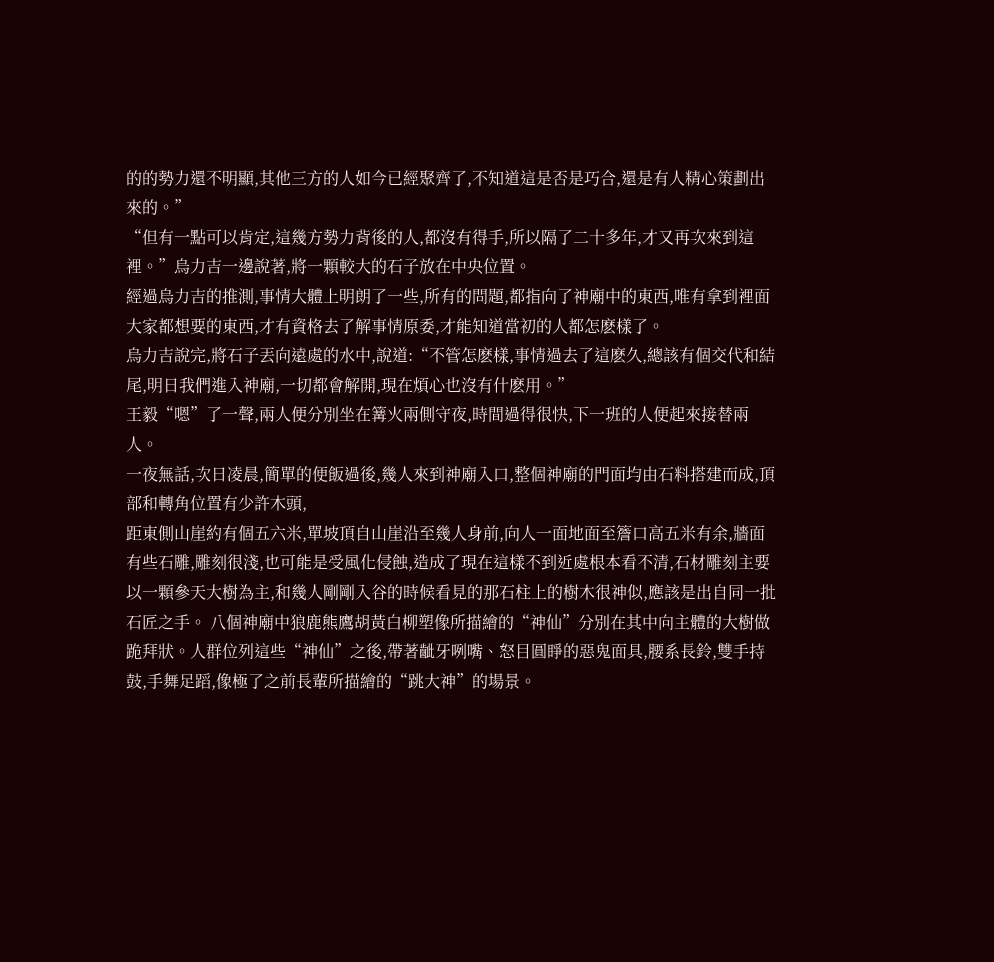的的勢力還不明顯,其他三方的人如今已經聚齊了,不知道這是否是巧合,還是有人精心策劃出來的。”
“但有一點可以肯定,這幾方勢力背後的人,都沒有得手,所以隔了二十多年,才又再次來到這裡。”烏力吉一邊說著,將一顆較大的石子放在中央位置。
經過烏力吉的推測,事情大體上明朗了一些,所有的問題,都指向了神廟中的東西,唯有拿到裡面大家都想要的東西,才有資格去了解事情原委,才能知道當初的人都怎麽樣了。
烏力吉說完,將石子丟向遠處的水中,說道:“不管怎麽樣,事情過去了這麽久,總該有個交代和結尾,明日我們進入神廟,一切都會解開,現在煩心也沒有什麽用。”
王毅“嗯”了一聲,兩人便分別坐在篝火兩側守夜,時間過得很快,下一班的人便起來接替兩人。
一夜無話,次日凌晨,簡單的便飯過後,幾人來到神廟入口,整個神廟的門面均由石料搭建而成,頂部和轉角位置有少許木頭,
距東側山崖約有個五六米,單坡頂自山崖沿至幾人身前,向人一面地面至簷口高五米有余,牆面有些石雕,雕刻很淺,也可能是受風化侵蝕,造成了現在這樣不到近處根本看不清,石材雕刻主要以一顆參天大樹為主,和幾人剛剛入谷的時候看見的那石柱上的樹木很神似,應該是出自同一批石匠之手。 八個神廟中狼鹿熊鷹胡黃白柳塑像所描繪的“神仙”分別在其中向主體的大樹做跪拜狀。人群位列這些“神仙”之後,帶著齜牙咧嘴、怒目圓睜的惡鬼面具,腰系長鈴,雙手持鼓,手舞足蹈,像極了之前長輩所描繪的“跳大神”的場景。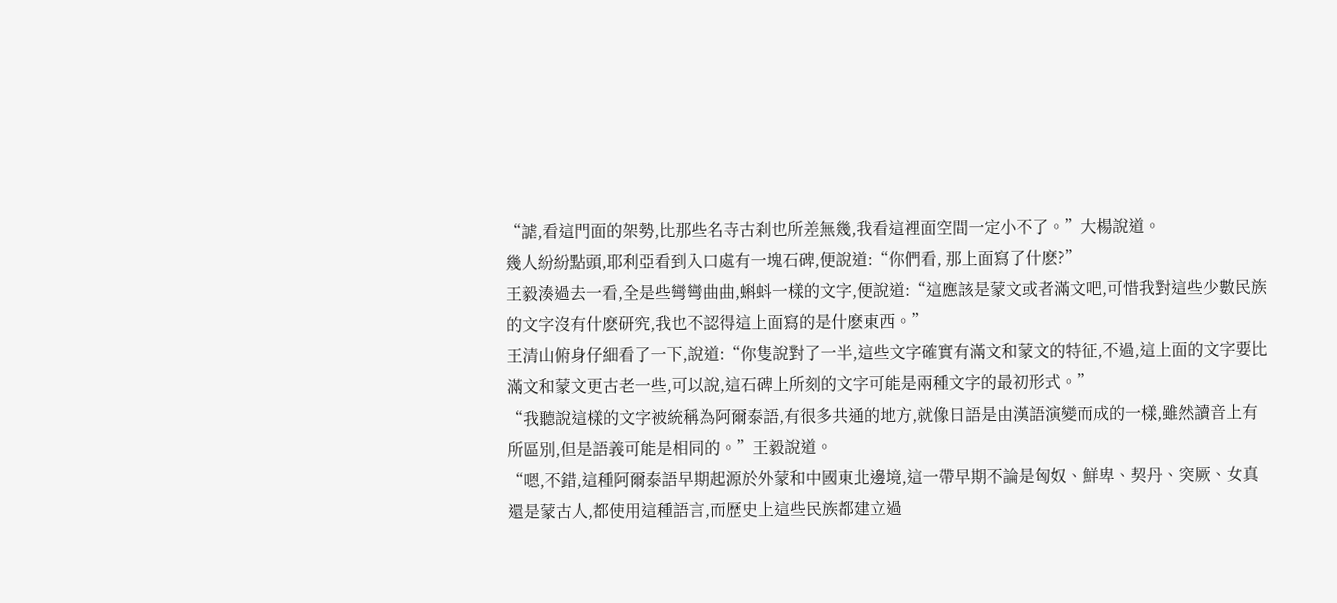“謔,看這門面的架勢,比那些名寺古刹也所差無幾,我看這裡面空間一定小不了。”大楊說道。
幾人紛紛點頭,耶利亞看到入口處有一塊石碑,便說道:“你們看, 那上面寫了什麽?”
王毅湊過去一看,全是些彎彎曲曲,蝌蚪一樣的文字,便說道:“這應該是蒙文或者滿文吧,可惜我對這些少數民族的文字沒有什麽研究,我也不認得這上面寫的是什麽東西。”
王清山俯身仔細看了一下,說道:“你隻說對了一半,這些文字確實有滿文和蒙文的特征,不過,這上面的文字要比滿文和蒙文更古老一些,可以說,這石碑上所刻的文字可能是兩種文字的最初形式。”
“我聽說這樣的文字被統稱為阿爾泰語,有很多共通的地方,就像日語是由漢語演變而成的一樣,雖然讀音上有所區別,但是語義可能是相同的。”王毅說道。
“嗯,不錯,這種阿爾泰語早期起源於外蒙和中國東北邊境,這一帶早期不論是匈奴、鮮卑、契丹、突厥、女真還是蒙古人,都使用這種語言,而歷史上這些民族都建立過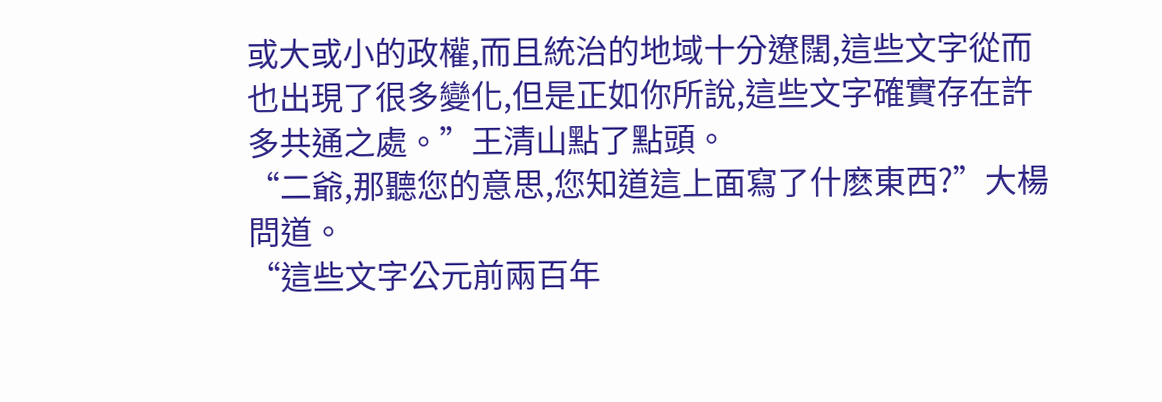或大或小的政權,而且統治的地域十分遼闊,這些文字從而也出現了很多變化,但是正如你所說,這些文字確實存在許多共通之處。”王清山點了點頭。
“二爺,那聽您的意思,您知道這上面寫了什麽東西?”大楊問道。
“這些文字公元前兩百年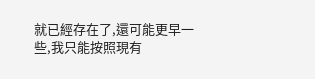就已經存在了,還可能更早一些,我只能按照現有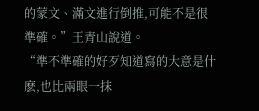的蒙文、滿文進行倒推,可能不是很準確。”王青山說道。
“準不準確的好歹知道寫的大意是什麽,也比兩眼一抹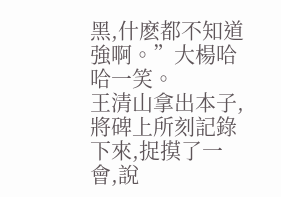黑,什麽都不知道強啊。”大楊哈哈一笑。
王清山拿出本子,將碑上所刻記錄下來,捉摸了一會,說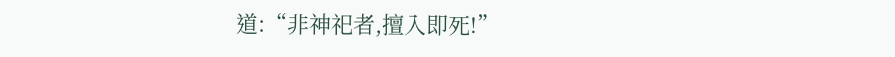道:“非神祀者,擅入即死!”